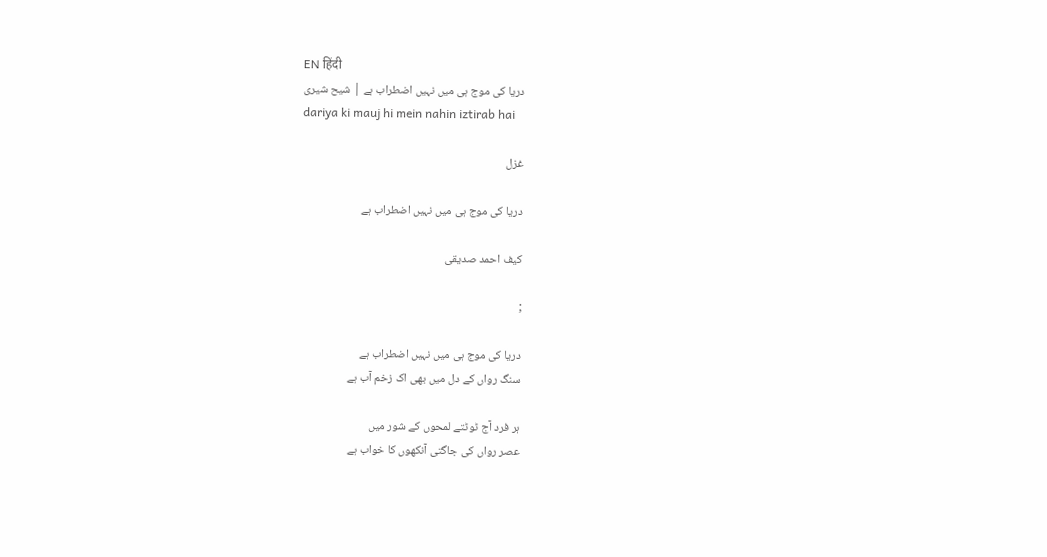EN हिंदी
دریا کی موج ہی میں نہیں اضطراب ہے | شیح شیری
dariya ki mauj hi mein nahin iztirab hai

غزل

دریا کی موج ہی میں نہیں اضطراب ہے

کیف احمد صدیقی

;

دریا کی موج ہی میں نہیں اضطراب ہے
سنگ رواں کے دل میں بھی اک زخم آب ہے

ہر فرد آج ٹوٹتے لمحوں کے شور میں
عصر رواں کی جاگتی آنکھوں کا خواب ہے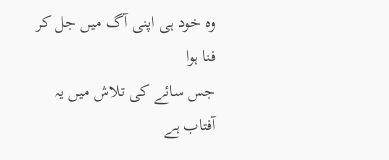وہ خود ہی اپنی آگ میں جل کر فنا ہوا
جس سائے کی تلاش میں یہ آفتاب ہے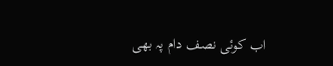اب کوئی نصف دام پہ بھی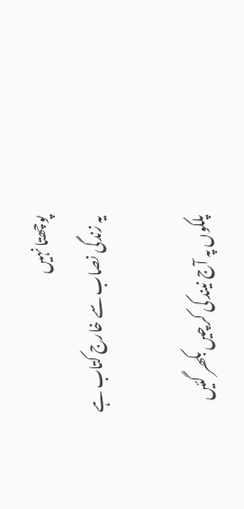پوچھتا نہیں
یہ زندگی نصاب سے خارج کتاب ہے

پلکوں پہ آج نیند کی کرچیں بکھر گئیں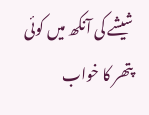شیشے کی آنکھ میں کوئی پتھر کا خواب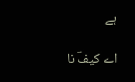ہے

اے کیفؔ نا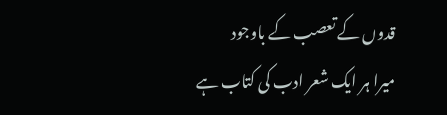قدوں کے تعصب کے باوجود
میرا ہر ایک شعر ادب کی کتاب ہے